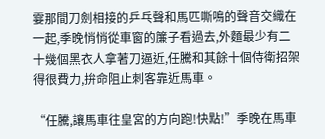霎那間刀劍相接的乒乓聲和馬匹嘶鳴的聲音交織在一起,季晚悄悄從車窗的簾子看過去,外麵最少有二十幾個黑衣人拿著刀逼近,任騰和其餘十個侍衛招架得很費力,拚命阻止刺客靠近馬車。

“任騰,讓馬車往皇宮的方向跑!快點!”季晚在馬車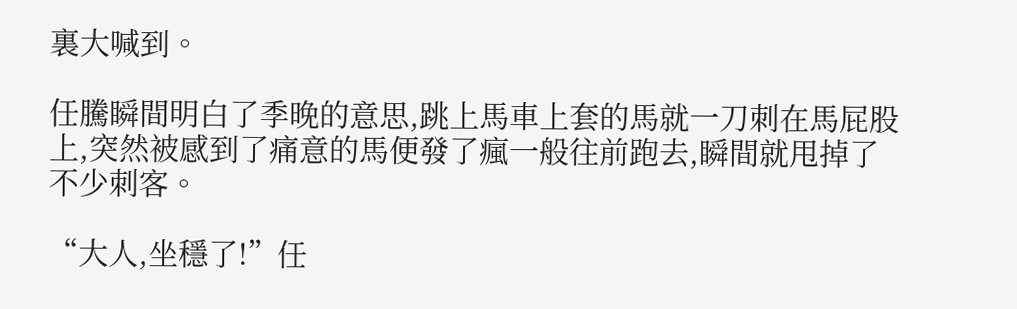裏大喊到。

任騰瞬間明白了季晚的意思,跳上馬車上套的馬就一刀刺在馬屁股上,突然被感到了痛意的馬便發了瘋一般往前跑去,瞬間就甩掉了不少刺客。

“大人,坐穩了!”任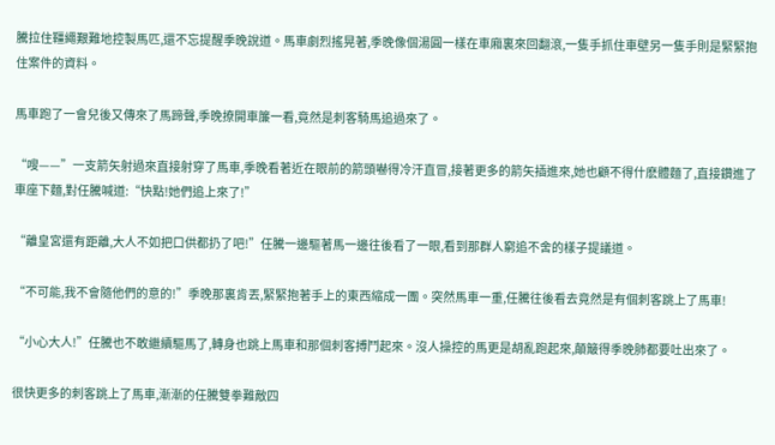騰拉住韁繩艱難地控製馬匹,還不忘提醒季晚說道。馬車劇烈搖晃著,季晚像個湯圓一樣在車廂裏來回翻滾,一隻手抓住車壁另一隻手則是緊緊抱住案件的資料。

馬車跑了一會兒後又傳來了馬蹄聲,季晚撩開車簾一看,竟然是刺客騎馬追過來了。

“嗖——”一支箭矢射過來直接射穿了馬車,季晚看著近在眼前的箭頭嚇得冷汗直冒,接著更多的箭矢插進來,她也顧不得什麽體麵了,直接鑽進了車座下麵,對任騰喊道:“快點!她們追上來了!”

“離皇宮還有距離,大人不如把口供都扔了吧!”任騰一邊驅著馬一邊往後看了一眼,看到那群人窮追不舍的樣子提議道。

“不可能,我不會隨他們的意的!”季晚那裏肯丟,緊緊抱著手上的東西縮成一團。突然馬車一重,任騰往後看去竟然是有個刺客跳上了馬車!

“小心大人!”任騰也不敢繼續驅馬了,轉身也跳上馬車和那個刺客搏鬥起來。沒人操控的馬更是胡亂跑起來,顛簸得季晚肺都要吐出來了。

很快更多的刺客跳上了馬車,漸漸的任騰雙拳難敵四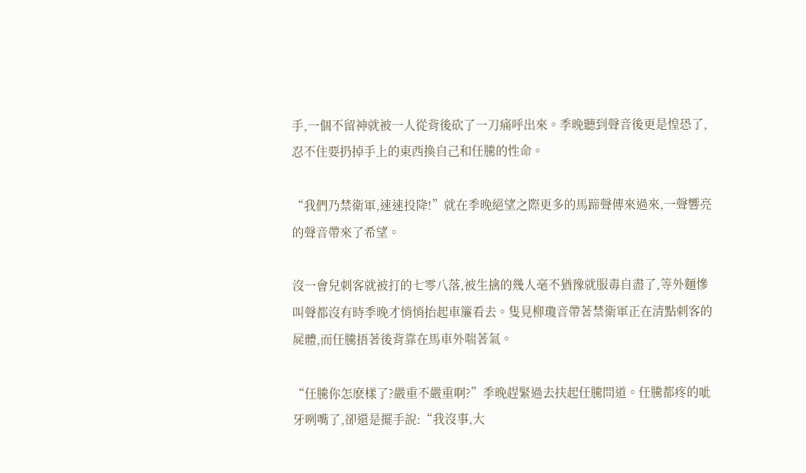手,一個不留神就被一人從背後砍了一刀痛呼出來。季晚聽到聲音後更是惶恐了,忍不住要扔掉手上的東西換自己和任騰的性命。

“我們乃禁衛軍,速速投降!”就在季晚絕望之際更多的馬蹄聲傳來過來,一聲響亮的聲音帶來了希望。

沒一會兒刺客就被打的七零八落,被生擒的幾人毫不猶豫就服毒自盡了,等外麵慘叫聲都沒有時季晚才悄悄抬起車簾看去。隻見柳瓊音帶著禁衛軍正在清點刺客的屍體,而任騰捂著後背靠在馬車外喘著氣。

“任騰你怎麽樣了?嚴重不嚴重啊?”季晚趕緊過去扶起任騰問道。任騰都疼的呲牙咧嘴了,卻還是擺手說:“我沒事,大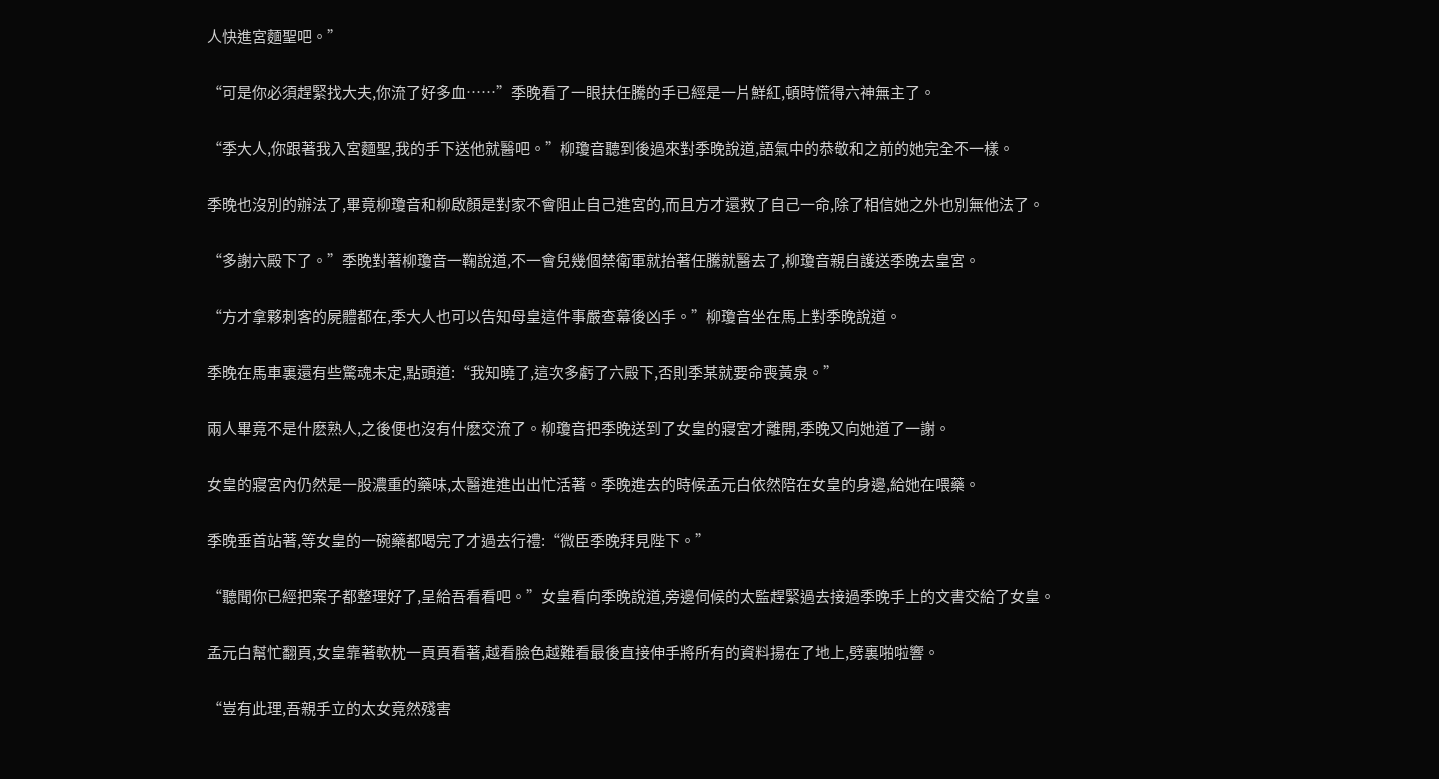人快進宮麵聖吧。”

“可是你必須趕緊找大夫,你流了好多血……”季晚看了一眼扶任騰的手已經是一片鮮紅,頓時慌得六神無主了。

“季大人,你跟著我入宮麵聖,我的手下送他就醫吧。”柳瓊音聽到後過來對季晚說道,語氣中的恭敬和之前的她完全不一樣。

季晚也沒別的辦法了,畢竟柳瓊音和柳啟顏是對家不會阻止自己進宮的,而且方才還救了自己一命,除了相信她之外也別無他法了。

“多謝六殿下了。”季晚對著柳瓊音一鞠說道,不一會兒幾個禁衛軍就抬著任騰就醫去了,柳瓊音親自護送季晚去皇宮。

“方才拿夥刺客的屍體都在,季大人也可以告知母皇這件事嚴查幕後凶手。”柳瓊音坐在馬上對季晚說道。

季晚在馬車裏還有些驚魂未定,點頭道:“我知曉了,這次多虧了六殿下,否則季某就要命喪黃泉。”

兩人畢竟不是什麽熟人,之後便也沒有什麽交流了。柳瓊音把季晚送到了女皇的寢宮才離開,季晚又向她道了一謝。

女皇的寢宮內仍然是一股濃重的藥味,太醫進進出出忙活著。季晚進去的時候孟元白依然陪在女皇的身邊,給她在喂藥。

季晚垂首站著,等女皇的一碗藥都喝完了才過去行禮:“微臣季晚拜見陛下。”

“聽聞你已經把案子都整理好了,呈給吾看看吧。”女皇看向季晚說道,旁邊伺候的太監趕緊過去接過季晚手上的文書交給了女皇。

孟元白幫忙翻頁,女皇靠著軟枕一頁頁看著,越看臉色越難看最後直接伸手將所有的資料揚在了地上,劈裏啪啦響。

“豈有此理,吾親手立的太女竟然殘害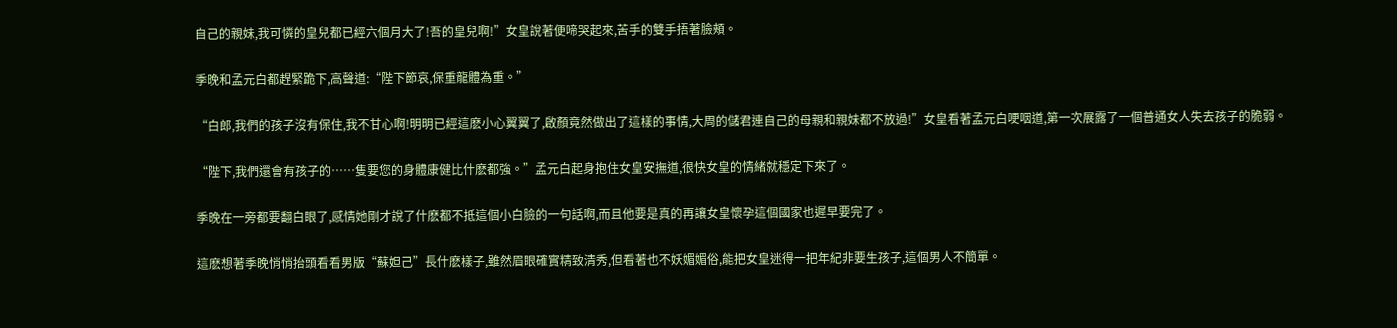自己的親妹,我可憐的皇兒都已經六個月大了!吾的皇兒啊!”女皇說著便啼哭起來,苦手的雙手捂著臉頰。

季晚和孟元白都趕緊跪下,高聲道:“陛下節哀,保重龍體為重。”

“白郎,我們的孩子沒有保住,我不甘心啊!明明已經這麽小心翼翼了,啟顏竟然做出了這樣的事情,大周的儲君連自己的母親和親妹都不放過!”女皇看著孟元白哽咽道,第一次展露了一個普通女人失去孩子的脆弱。

“陛下,我們還會有孩子的……隻要您的身體康健比什麽都強。”孟元白起身抱住女皇安撫道,很快女皇的情緒就穩定下來了。

季晚在一旁都要翻白眼了,感情她剛才說了什麽都不抵這個小白臉的一句話啊,而且他要是真的再讓女皇懷孕這個國家也遲早要完了。

這麽想著季晚悄悄抬頭看看男版“蘇妲己”長什麽樣子,雖然眉眼確實精致清秀,但看著也不妖媚媚俗,能把女皇迷得一把年紀非要生孩子,這個男人不簡單。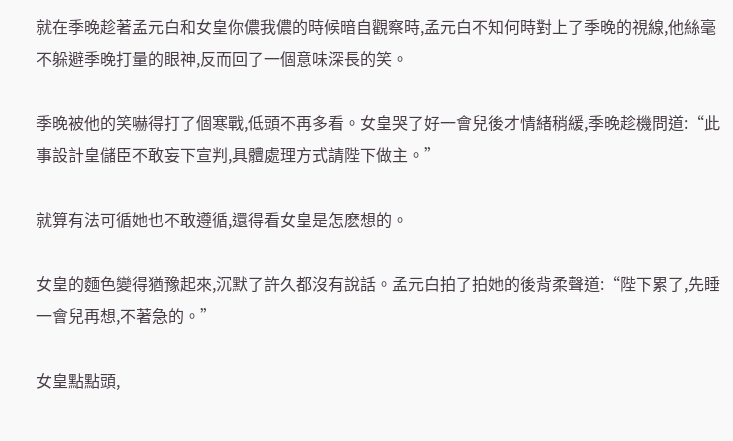就在季晚趁著孟元白和女皇你儂我儂的時候暗自觀察時,孟元白不知何時對上了季晚的視線,他絲毫不躲避季晚打量的眼神,反而回了一個意味深長的笑。

季晚被他的笑嚇得打了個寒戰,低頭不再多看。女皇哭了好一會兒後才情緒稍緩,季晚趁機問道:“此事設計皇儲臣不敢妄下宣判,具體處理方式請陛下做主。”

就算有法可循她也不敢遵循,還得看女皇是怎麽想的。

女皇的麵色變得猶豫起來,沉默了許久都沒有說話。孟元白拍了拍她的後背柔聲道:“陛下累了,先睡一會兒再想,不著急的。”

女皇點點頭,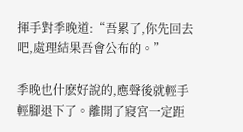揮手對季晚道:“吾累了,你先回去吧,處理結果吾會公布的。”

季晚也什麽好說的,應聲後就輕手輕腳退下了。離開了寢宮一定距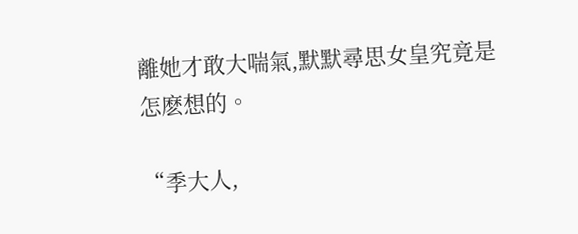離她才敢大喘氣,默默尋思女皇究竟是怎麽想的。

“季大人,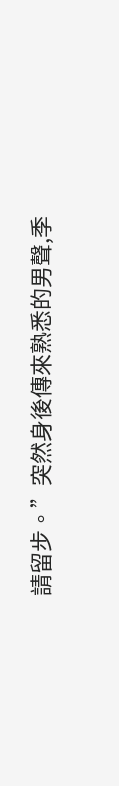請留步。”突然身後傳來熟悉的男聲,季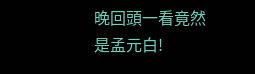晚回頭一看竟然是孟元白!